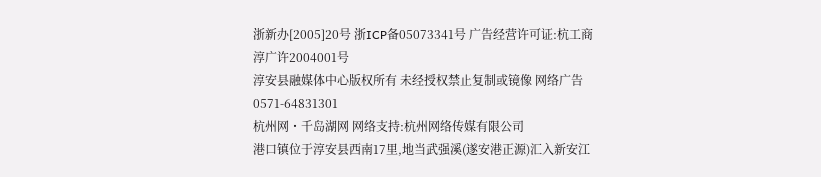浙新办[2005]20号 浙ICP备05073341号 广告经营许可证:杭工商淳广许2004001号
淳安县融媒体中心版权所有 未经授权禁止复制或镜像 网络广告 0571-64831301
杭州网・千岛湖网 网络支持:杭州网络传媒有限公司
港口镇位于淳安县西南17里,地当武强溪(遂安港正源)汇入新安江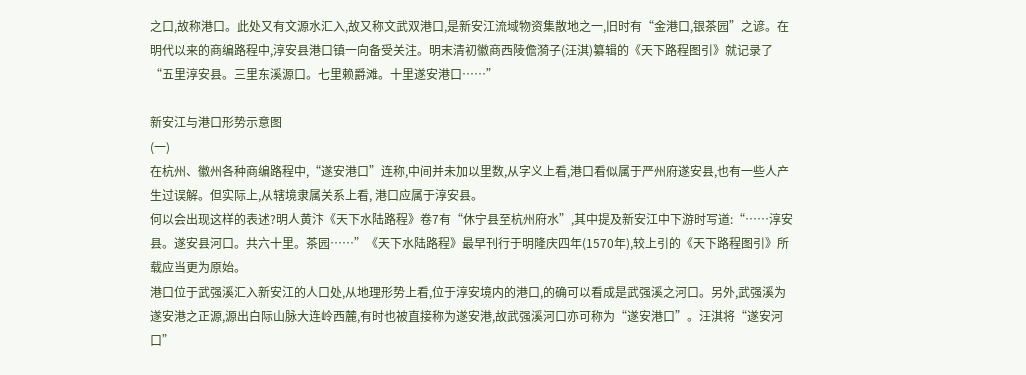之口,故称港口。此处又有文源水汇入,故又称文武双港口,是新安江流域物资集散地之一,旧时有“金港口,银茶园”之谚。在明代以来的商编路程中,淳安县港口镇一向备受关注。明末清初徽商西陵儋漪子(汪淇)纂辑的《天下路程图引》就记录了“五里淳安县。三里东溪源口。七里赖爵滩。十里遂安港口……”

新安江与港口形势示意图
(一)
在杭州、徽州各种商编路程中,“遂安港口”连称,中间并未加以里数,从字义上看,港口看似属于严州府遂安县,也有一些人产生过误解。但实际上,从辖境隶属关系上看, 港口应属于淳安县。
何以会出现这样的表述?明人黄汴《天下水陆路程》卷7有“休宁县至杭州府水”,其中提及新安江中下游时写道:“……淳安县。遂安县河口。共六十里。茶园……”《天下水陆路程》最早刊行于明隆庆四年(1570年),较上引的《天下路程图引》所载应当更为原始。
港口位于武强溪汇入新安江的人口处,从地理形势上看,位于淳安境内的港口,的确可以看成是武强溪之河口。另外,武强溪为遂安港之正源,源出白际山脉大连岭西麓,有时也被直接称为遂安港,故武强溪河口亦可称为“遂安港口”。汪淇将“遂安河口”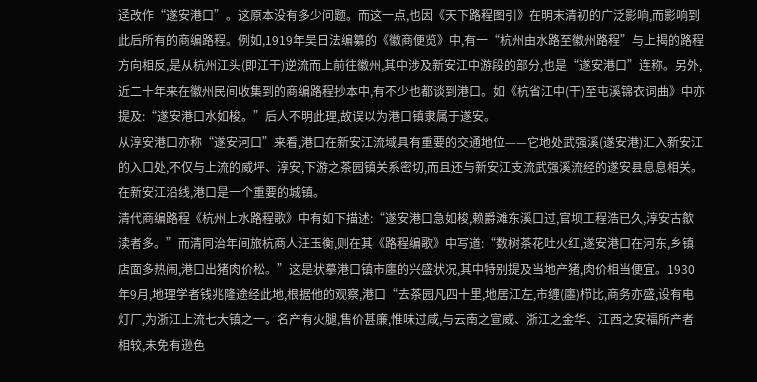迳改作“遂安港口”。这原本没有多少问题。而这一点,也因《天下路程图引》在明末清初的广泛影响,而影响到此后所有的商编路程。例如,1919年吴日法编纂的《徽商便览》中,有一“杭州由水路至徽州路程”与上揭的路程方向相反,是从杭州江头(即江干)逆流而上前往徽州,其中涉及新安江中游段的部分,也是“遂安港口”连称。另外,近二十年来在徽州民间收集到的商编路程抄本中,有不少也都谈到港口。如《杭省江中(干)至屯溪锦衣词曲》中亦提及:“遂安港口水如梭。”后人不明此理,故误以为港口镇隶属于遂安。
从淳安港口亦称“遂安河口”来看,港口在新安江流域具有重要的交通地位——它地处武强溪(遂安港)汇入新安江的入口处,不仅与上流的威坪、淳安,下游之茶园镇关系密切,而且还与新安江支流武强溪流经的遂安县息息相关。
在新安江沿线,港口是一个重要的城镇。
清代商编路程《杭州上水路程歌》中有如下描述:“遂安港口急如梭,赖爵滩东溪口过,官坝工程浩已久,淳安古歙渎者多。”而清同治年间旅杭商人汪玉衡,则在其《路程编歌》中写道:“数树茶花吐火红,遂安港口在河东,乡镇店面多热闹,港口出猪肉价松。”这是状摹港口镇市廛的兴盛状况,其中特别提及当地产猪,肉价相当便宜。1930年9月,地理学者钱兆隆途经此地,根据他的观察,港口“去茶园凡四十里,地居江左,市缠(廛)栉比,商务亦盛,设有电灯厂,为浙江上流七大镇之一。名产有火腿,售价甚廉,惟味过咸,与云南之宣威、浙江之金华、江西之安福所产者相较,未免有逊色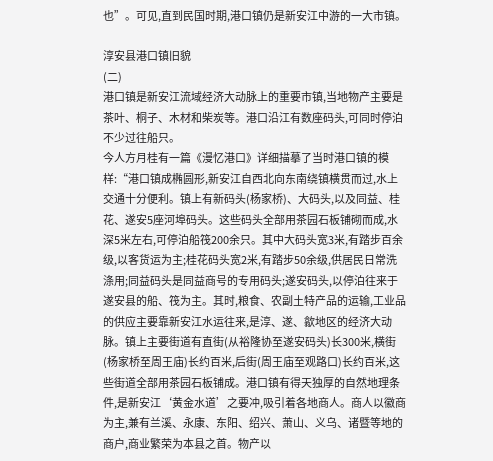也”。可见,直到民国时期,港口镇仍是新安江中游的一大市镇。

淳安县港口镇旧貌
(二)
港口镇是新安江流域经济大动脉上的重要市镇,当地物产主要是茶叶、桐子、木材和柴炭等。港口沿江有数座码头,可同时停泊不少过往船只。
今人方月桂有一篇《漫忆港口》详细描摹了当时港口镇的模样:“港口镇成椭圆形,新安江自西北向东南绕镇横贯而过,水上交通十分便利。镇上有新码头(杨家桥)、大码头,以及同益、桂花、遂安5座河埠码头。这些码头全部用茶园石板铺砌而成,水深5米左右,可停泊船筏200余只。其中大码头宽3米,有踏步百余级,以客货运为主;桂花码头宽2米,有踏步50余级,供居民日常洗涤用;同益码头是同益商号的专用码头;遂安码头,以停泊往来于遂安县的船、筏为主。其时,粮食、农副土特产品的运输,工业品的供应主要靠新安江水运往来,是淳、遂、歙地区的经济大动脉。镇上主要街道有直街(从裕隆协至遂安码头)长300米,横街(杨家桥至周王庙)长约百米,后街(周王庙至观路口)长约百米,这些街道全部用茶园石板铺成。港口镇有得天独厚的自然地理条件,是新安江‘黄金水道’之要冲,吸引着各地商人。商人以徽商为主,兼有兰溪、永康、东阳、绍兴、萧山、义乌、诸暨等地的商户,商业繁荣为本县之首。物产以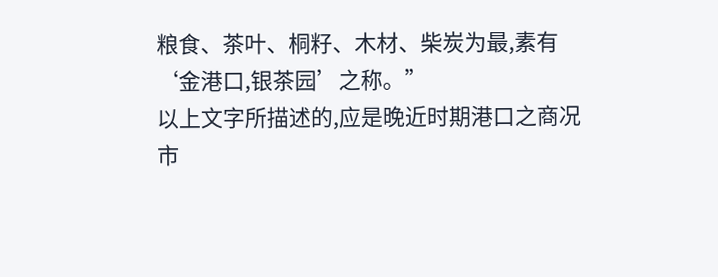粮食、茶叶、桐籽、木材、柴炭为最,素有‘金港口,银茶园’之称。”
以上文字所描述的,应是晚近时期港口之商况市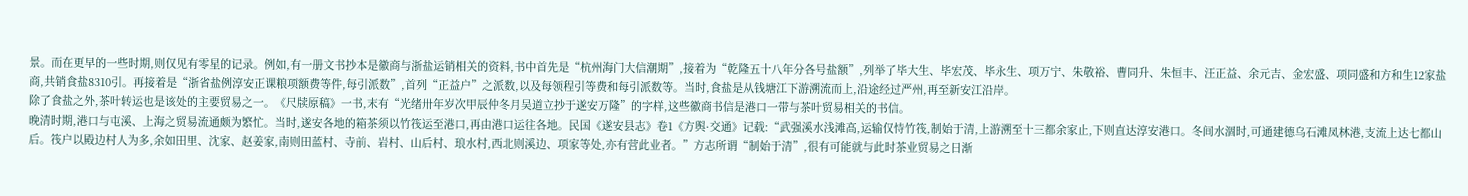景。而在更早的一些时期,则仅见有零星的记录。例如,有一册文书抄本是徽商与浙盐运销相关的资料,书中首先是“杭州海门大信潮期”,接着为“乾隆五十八年分各号盐额”,列举了毕大生、毕宏茂、毕永生、项万宁、朱敬裕、曹同升、朱恒丰、汪正益、余元吉、金宏盛、项同盛和方和生12家盐商,共销食盐8310引。再接着是“浙省盐例淳安正课粮项额费等件,每引派数”,首列“正益户”之派数,以及每领程引等费和每引派数等。当时,食盐是从钱塘江下游溯流而上,沿途经过严州,再至新安江沿岸。
除了食盐之外,茶叶转运也是该处的主要贸易之一。《尺牍原稿》一书,末有“光绪卅年岁次甲辰仲冬月吴道立抄于遂安万隆”的字样,这些徽商书信是港口一带与茶叶贸易相关的书信。
晚清时期,港口与屯溪、上海之贸易流通颇为繁忙。当时,遂安各地的箱茶须以竹筏运至港口,再由港口运往各地。民国《遂安县志》卷1《方舆·交通》记载:“武强溪水浅滩高,运输仅恃竹筏,制始于清,上游溯至十三都余家止,下则直达淳安港口。冬间水涸时,可通建德乌石滩凤林港,支流上达七都山后。筏户以殿边村人为多,余如田里、沈家、赵姜家,南则田蓝村、寺前、岩村、山后村、琅水村,西北则溪边、项家等处,亦有营此业者。”方志所谓“制始于清”,很有可能就与此时茶业贸易之日渐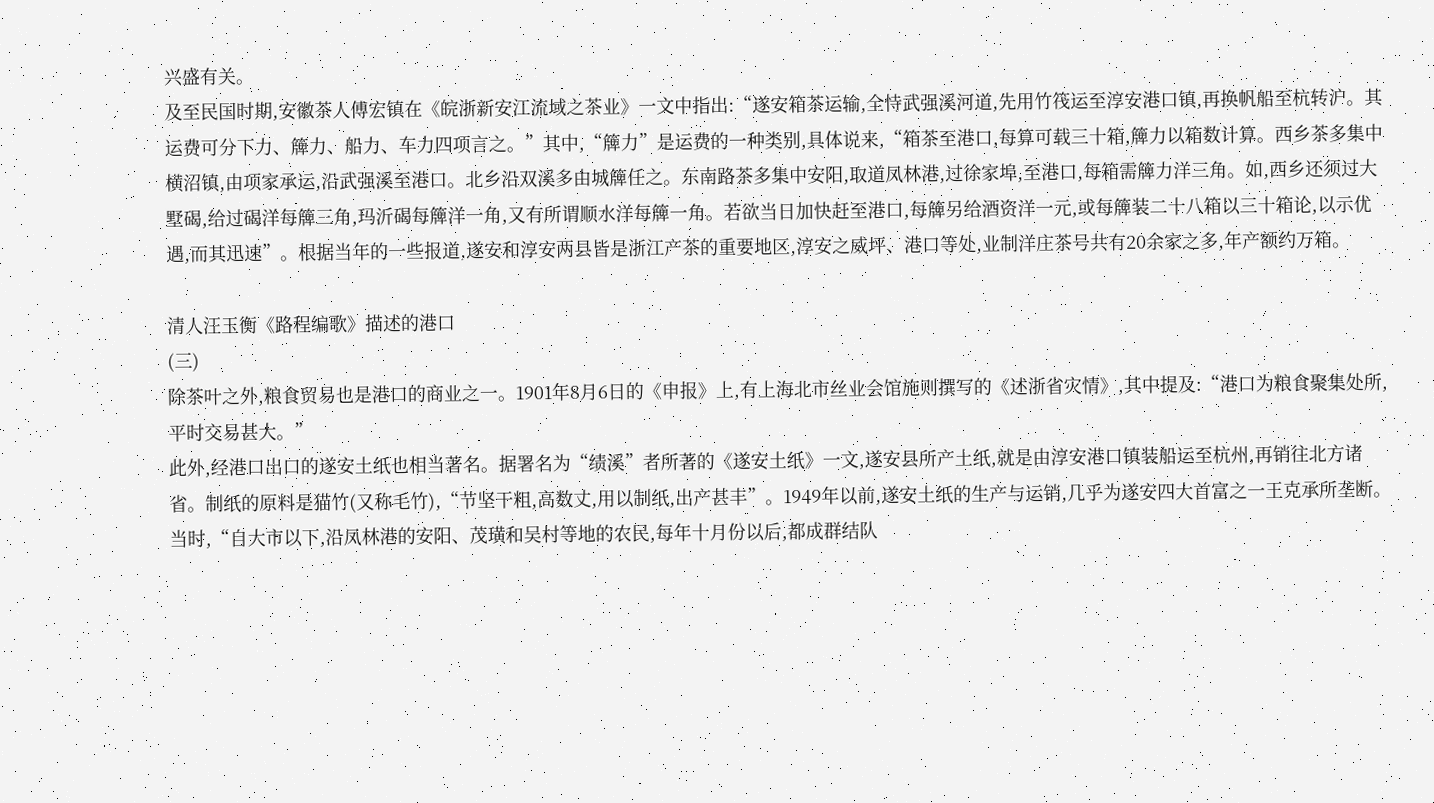兴盛有关。
及至民国时期,安徽茶人傅宏镇在《皖浙新安江流域之茶业》一文中指出:“遂安箱茶运输,全恃武强溪河道,先用竹筏运至淳安港口镇,再换帆船至杭转沪。其运费可分下力、簰力、船力、车力四项言之。”其中,“簰力”是运费的一种类别,具体说来,“箱茶至港口,每算可载三十箱,簰力以箱数计算。西乡茶多集中横沼镇,由项家承运,沿武强溪至港口。北乡沿双溪多由城簰任之。东南路茶多集中安阳,取道凤林港,过徐家埠,至港口,每箱需簰力洋三角。如,西乡还须过大墅碣,给过碣洋每簰三角,玛沂碣每簰洋一角,又有所谓顺水洋每簰一角。若欲当日加快赶至港口,每簰另给酒资洋一元,或每簰装二十八箱以三十箱论,以示优遇,而其迅速”。根据当年的一些报道,遂安和淳安两县皆是浙江产茶的重要地区,淳安之威坪、港口等处,业制洋庄茶号共有20余家之多,年产额约万箱。

清人汪玉衡《路程编歌》描述的港口
(三)
除茶叶之外,粮食贸易也是港口的商业之一。1901年8月6日的《申报》上,有上海北市丝业会馆施则撰写的《述浙省灾情》,其中提及:“港口为粮食聚集处所,平时交易甚大。”
此外,经港口出口的遂安土纸也相当著名。据署名为“绩溪”者所著的《遂安土纸》一文,遂安县所产土纸,就是由淳安港口镇装船运至杭州,再销往北方诸省。制纸的原料是猫竹(又称毛竹),“节坚干粗,高数丈,用以制纸,出产甚丰”。1949年以前,遂安土纸的生产与运销,几乎为遂安四大首富之一王克承所垄断。当时,“自大市以下,沿凤林港的安阳、茂璜和吴村等地的农民,每年十月份以后,都成群结队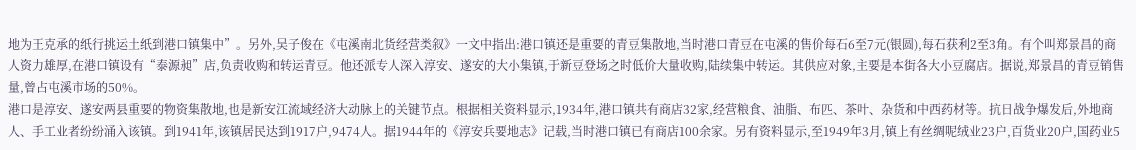地为王克承的纸行挑运土纸到港口镇集中”。另外,吴子俊在《屯溪南北货经营类叙》一文中指出:港口镇还是重要的青豆集散地,当时港口青豆在屯溪的售价每石6至7元(银圆),每石获利2至3角。有个叫郑景昌的商人资力雄厚,在港口镇设有“泰源昶”店,负责收购和转运青豆。他还派专人深入淳安、遂安的大小集镇,于新豆登场之时低价大量收购,陆续集中转运。其供应对象,主要是本街各大小豆腐店。据说,郑景昌的青豆销售量,曾占屯溪市场的50%。
港口是淳安、遂安两县重要的物资集散地,也是新安江流域经济大动脉上的关键节点。根据相关资料显示,1934年,港口镇共有商店32家,经营粮食、油脂、布匹、茶叶、杂货和中西药材等。抗日战争爆发后,外地商人、手工业者纷纷涌入该镇。到1941年,该镇居民达到1917户,9474人。据1944年的《淳安兵要地志》记载,当时港口镇已有商店100余家。另有资料显示,至1949年3月,镇上有丝绸呢绒业23户,百货业20户,国药业5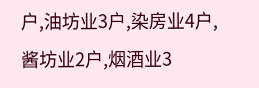户,油坊业3户,染房业4户,酱坊业2户,烟酒业3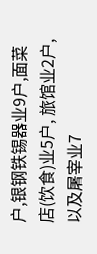户,银钢铁锡器业9户,面菜店(饮食)业5户, 旅馆业2户,以及屠宰业7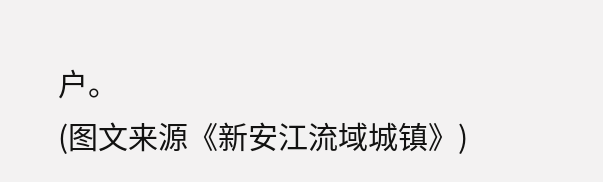户。
(图文来源《新安江流域城镇》)